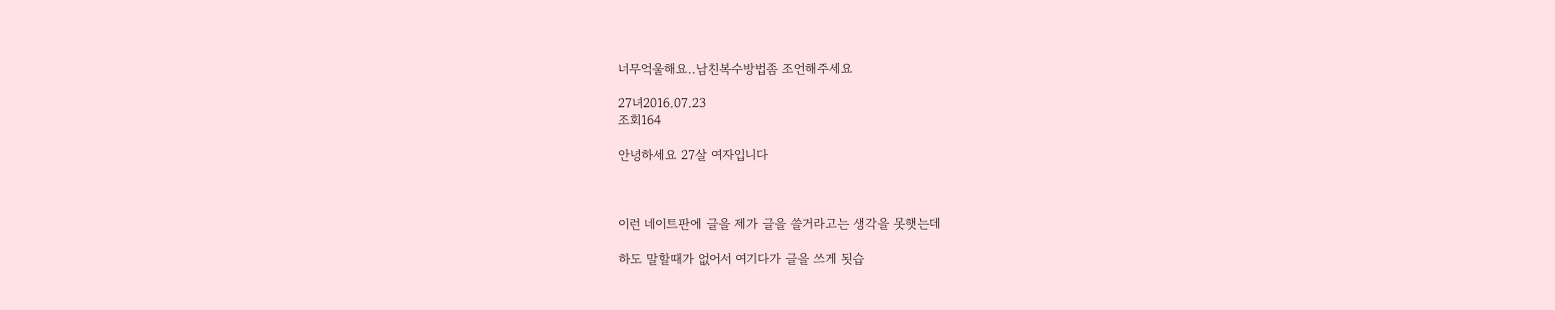너무억울해요..남친복수방법좀 조언해주세요

27녀2016.07.23
조회164

안녕하세요 27살 여자입니다



이런 네이트판에 글을 제가 글을 쓸거라고는 생각을 못햇는데

하도 말할때가 없어서 여기다가 글을 쓰게 됫습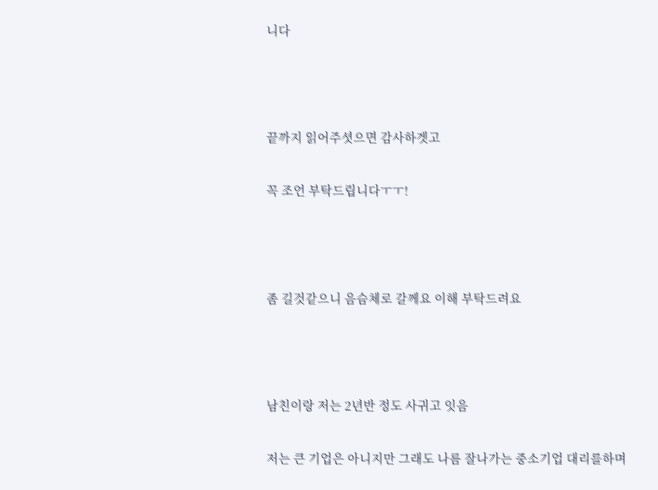니다



끝까지 읽어주셧으면 감사하겟고

꼭 조언 부탁드립니다ㅜㅜ!



좀 길것같으니 음슴체로 갈께요 이해 부탁드려요



남친이랑 저는 2년반 정도 사귀고 잇음

저는 큰 기업은 아니지만 그래도 나름 잘나가는 중소기업 대리를하며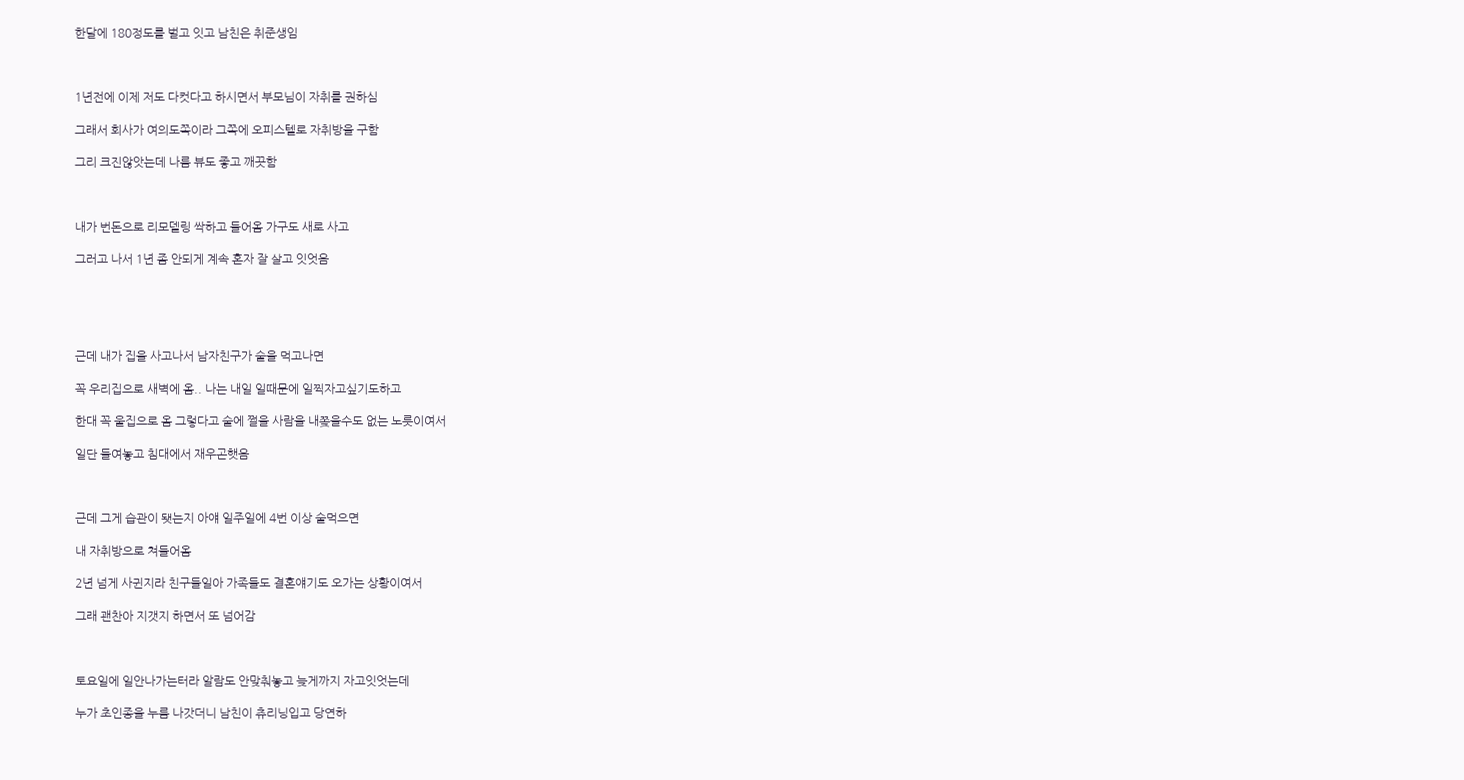한달에 180정도를 벌고 잇고 남친은 취준생임



1년전에 이제 저도 다컷다고 하시면서 부모님이 자취를 권하심

그래서 회사가 여의도쪽이라 그쪽에 오피스텔로 자취방을 구함

그리 크진않앗는데 나름 뷰도 좋고 깨끗함



내가 번돈으로 리모델링 싹하고 들어옴 가구도 새로 사고

그러고 나서 1년 좀 안되게 계속 혼자 잘 살고 잇엇음





근데 내가 집을 사고나서 남자친구가 술을 먹고나면

꼭 우리집으로 새벽에 옴.. 나는 내일 일때문에 일찍자고싶기도하고

한대 꼭 울집으로 옴 그렇다고 술에 쩔을 사람을 내쫒을수도 없는 노릇이여서

일단 들여놓고 침대에서 재우곤햇음



근데 그게 습관이 됏는지 아얘 일주일에 4번 이상 술먹으면

내 자취방으로 쳐들어옴

2년 넘게 사귄지라 친구들일아 가족들도 결혼얘기도 오가는 상황이여서

그래 괜찬아 지갯지 하면서 또 넘어감



토요일에 일안나가는터라 알람도 안맞춰놓고 늦게까지 자고잇엇는데

누가 초인종을 누름 나갓더니 남친이 츄리닝입고 당연하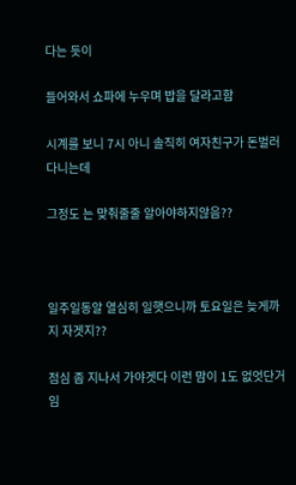다는 듯이

들어와서 쇼파에 누우며 밥을 달라고함

시계를 보니 7시 아니 솔직히 여자친구가 돈벌러다니는데

그정도 는 맞춰줄줄 알아야하지않음??



일주일동알 열심히 일햇으니까 토요일은 늦게까지 자겟지??

점심 좀 지나서 가야겟다 이런 맘이 1도 없엇단거임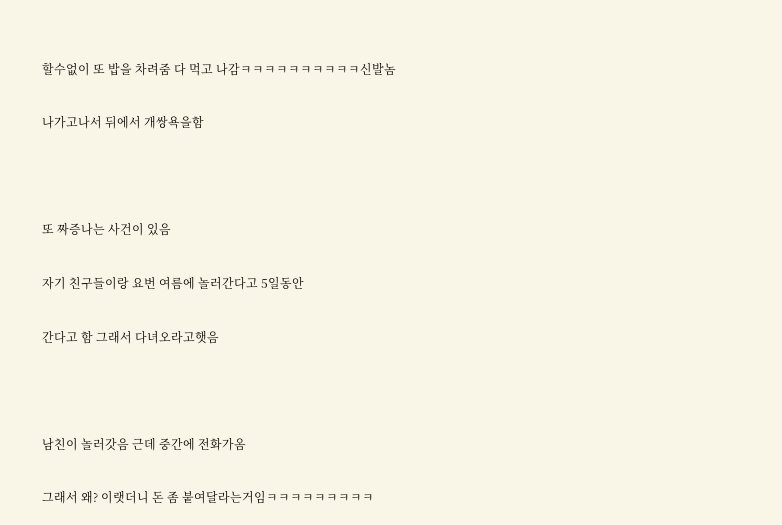할수없이 또 밥을 차려줌 다 먹고 나감ㅋㅋㅋㅋㅋㅋㅋㅋㅋㅋ신발놈

나가고나서 뒤에서 개쌍욕을함



또 짜증나는 사건이 있음

자기 친구들이랑 요번 여름에 놀러간다고 5일동안

간다고 함 그래서 다녀오라고햇음



남친이 놀러갓음 근데 중간에 전화가옴

그래서 왜? 이랫더니 돈 좀 붙여달라는거임ㅋㅋㅋㅋㅋㅋㅋㅋㅋ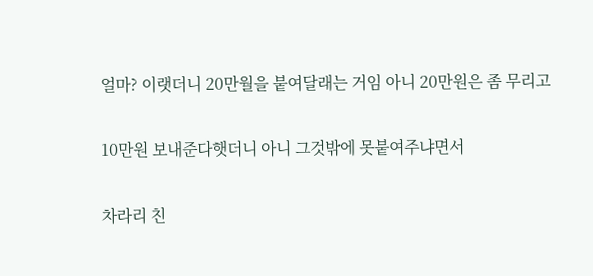얼마? 이랫더니 20만월을 붙여달래는 거임 아니 20만원은 좀 무리고

10만원 보내준다햇더니 아니 그것밖에 못붙여주냐면서

차라리 친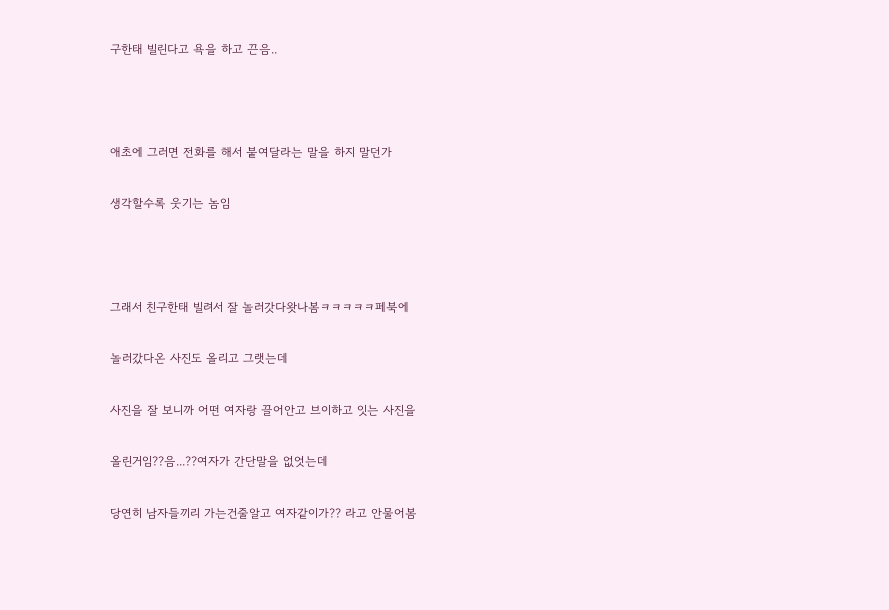구한태 빌린다고 욕을 하고 끈음..



애초에 그러면 전화를 해서 붙여달라는 말을 하지 말던가

생각할수록 웃기는 놈임



그래서 친구한태 빌려서 잘 놀러갓다왓나봄ㅋㅋㅋㅋㅋ페북에

놀러갔다온 사진도 올리고 그랫는데

사진을 잘 보니까 어떤 여자랑 끌어안고 브이하고 잇는 사진을

올린거임??음...??여자가 간단말을 없엇는데

당연히 남자들끼리 가는건줄알고 여자같이가?? 라고 안물어봄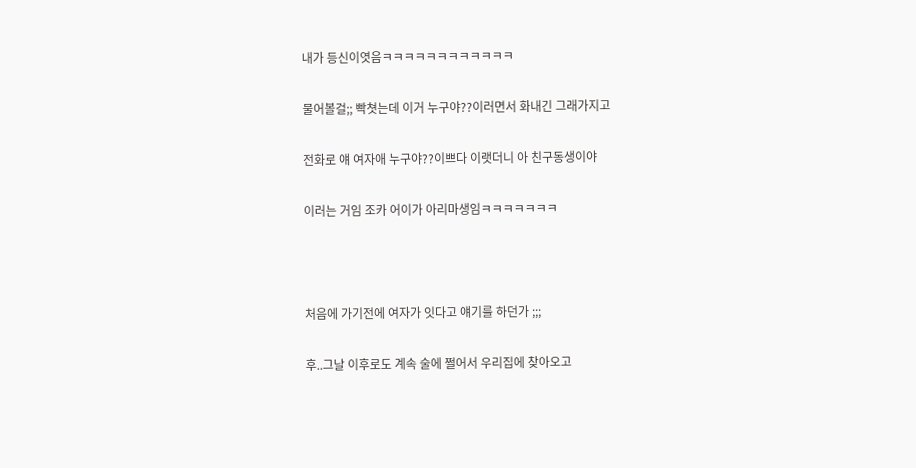내가 등신이엿음ㅋㅋㅋㅋㅋㅋㅋㅋㅋㅋㅋㅋ

물어볼걸;; 빡쳣는데 이거 누구야??이러면서 화내긴 그래가지고

전화로 얘 여자애 누구야??이쁘다 이랫더니 아 친구동생이야

이러는 거임 조카 어이가 아리마생임ㅋㅋㅋㅋㅋㅋㅋ



처음에 가기전에 여자가 잇다고 얘기를 하던가 ;;;

후..그날 이후로도 계속 술에 쩔어서 우리집에 찾아오고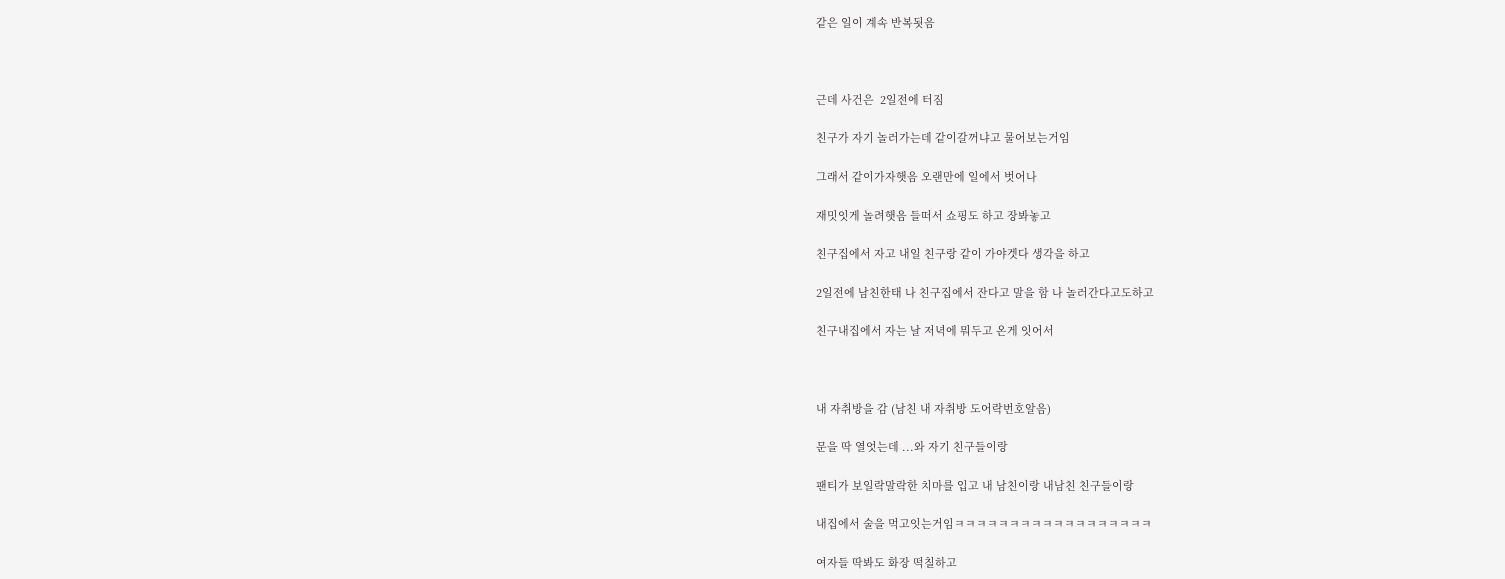같은 일이 계속 반복됫음



근데 사건은  2일전에 터짐

친구가 자기 놀러가는데 같이갈꺼냐고 물어보는거임

그래서 같이가자햇음 오랜만에 일에서 벗어나

재밋잇게 놀려햇음 들떠서 쇼핑도 하고 장봐놓고

친구집에서 자고 내일 친구랑 같이 가야겟다 생각을 하고

2일전에 남친한태 나 친구집에서 잔다고 말을 함 나 놀러간다고도하고

친구내집에서 자는 날 저녁에 뭐두고 온게 잇어서



내 자취방을 감 (남친 내 자취방 도어락번호알음)

문을 딱 열엇는데 ...와 자기 친구들이랑

팬티가 보일락말락한 치마를 입고 내 남친이랑 내남친 친구들이랑

내집에서 술을 먹고잇는거임ㅋㅋㅋㅋㅋㅋㅋㅋㅋㅋㅋㅋㅋㅋㅋㅋㅋㅋ

여자들 딱봐도 화장 떡칠하고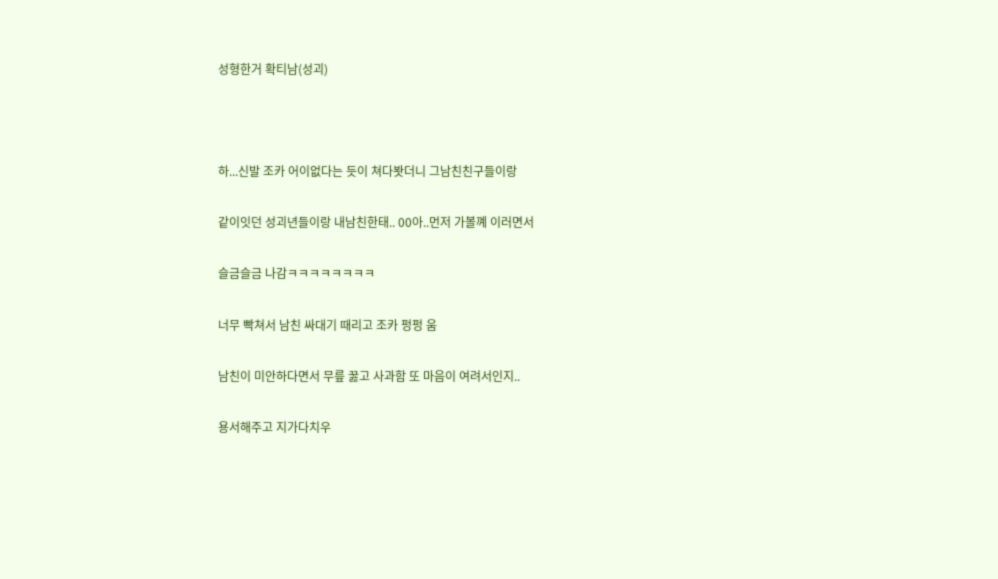성형한거 확티남(성괴)



하...신발 조카 어이없다는 듯이 쳐다봣더니 그남친친구들이랑

같이잇던 성괴년들이랑 내남친한태.. 00아..먼저 가볼꼐 이러면서

슬금슬금 나감ㅋㅋㅋㅋㅋㅋㅋㅋ

너무 빡쳐서 남친 싸대기 때리고 조카 펑펑 움

남친이 미안하다면서 무릎 꿇고 사과함 또 마음이 여려서인지..

용서해주고 지가다치우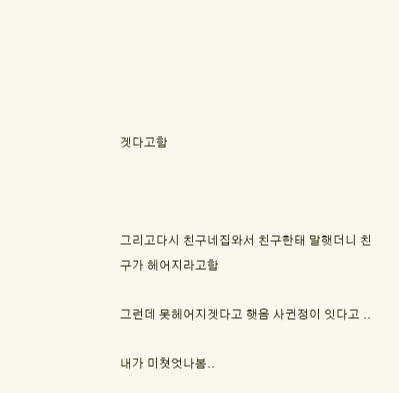겟다고함



그리고다시 친구네집와서 친구한태 말햇더니 친구가 헤어지라고함

그런데 못헤어지겟다고 햇음 사귄정이 잇다고 ..

내가 미쳣엇나봄..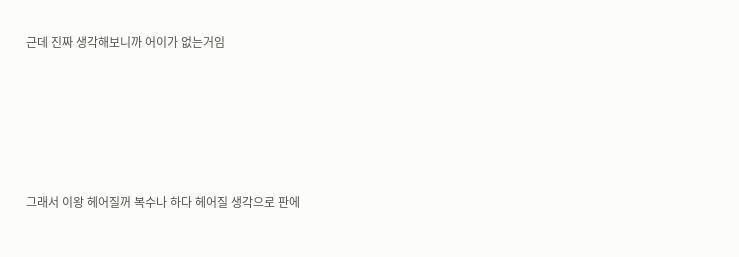근데 진짜 생각해보니까 어이가 없는거임







그래서 이왕 헤어질꺼 복수나 하다 헤어질 생각으로 판에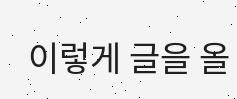이렇게 글을 올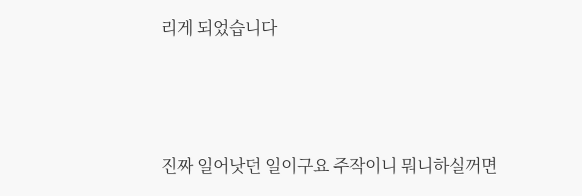리게 되었습니다



진짜 일어낫던 일이구요 주작이니 뭐니하실꺼면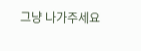그냥 나가주세요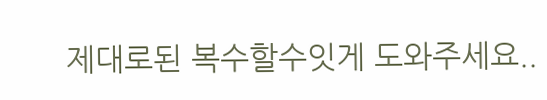제대로된 복수할수잇게 도와주세요..